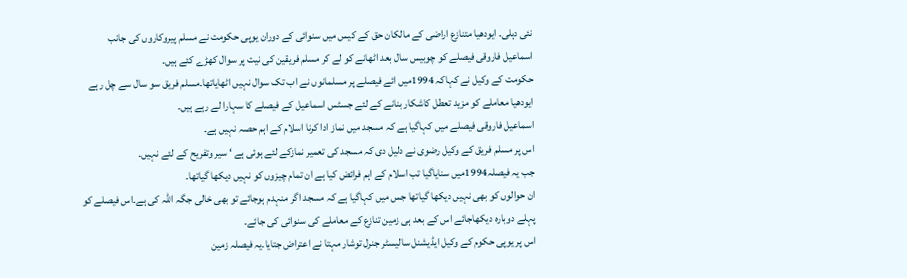نئی دہلی۔ ایودھیا متنازع اراضی کے مالکان حق کے کیس میں سنوائی کے دوران یوپی حکومت نے مسلم پیروکاروں کی جانب اسماعیل فاروقی فیصلے کو چوبیس سال بعد اٹھانے کو لے کر مسلم فریقین کی نیت پر سوال کھڑے کئے ہیں۔
حکومت کے وکیل نے کہاکہ 1994میں ائے فیصلے پر مسلمانوں نے اب تک سوال نہیں اٹھایاتھا۔مسلم فریق سو سال سے چل رہے ایودھیا معاملے کو مزید تعطل کاشکار بنانے کے لئے جسٹس اسماعیل کے فیصلے کا سہارا لے رہے ہیں۔
اسماعیل فاروقی فیصلے میں کہاگیا ہے کہ مسجد میں نماز ادا کرنا اسلام کے اہم حصہ نہیں ہے۔
اس پر مسلم فریق کے وکیل رضوی نے دلیل دی کہ مسجد کی تعمیر نمازکے لئے ہوئی ہے ‘ سیر وتفریح کے لئے نہیں۔
جب یہ فیصلہ1994میں سنایاگیا تب اسلام کے اہم فرائض کیا ہے ان تمام چیزوں کو نہیں دیکھا گیاتھا۔
ان حوالوں کو بھی نہیں دیکھا گیاتھا جس میں کہاگیا ہے کہ مسجد اگر منہدم ہوجائے تو بھی خالی جگہ اللہ کی ہے۔اس فیصلے کو پہلے دوبارہ دیکھاجائے اس کے بعد ہی زمین تنازع کے معاملے کی سنوائی کی جائے۔
اس پر یوپی حکوم کے وکیل ایڈیشنل سالیسٹر جنرل توشار مہتا نے اعتراض جتایا۔یہ فیصلہ زمین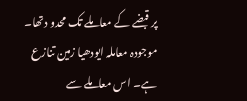پر قبضے کے معاملے تک محدو دتھا۔
موجودہ معاملہ ایودھیا زمین تنازع ہے۔ اس معاملے سے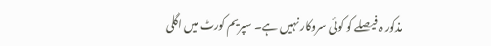مذکور ہ فیصلے کو کوئی سروکار نہیں ہے۔ سپریم کورٹ میں اگلی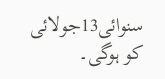سنوائی13جولائی کو ہوگی۔